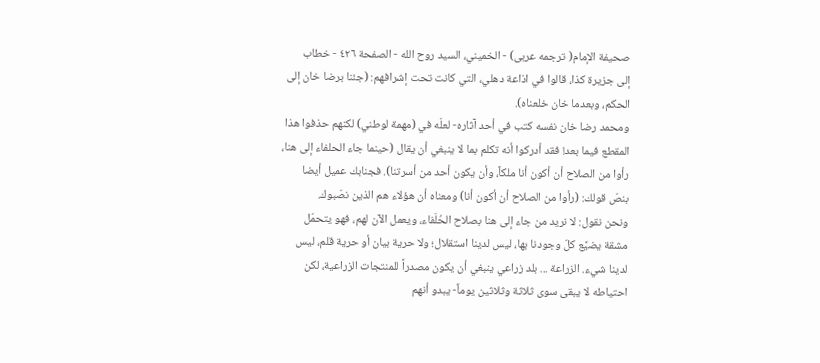صحيفة الإمام( ترجمه عربى) - الخميني، السيد روح الله - الصفحة ٤٢٦ - خطاب
إلى جزيرة كذا، قالوا في اذاعة دهلي، التي كانت تحت إشرافهم: (جئنا برضا خان إلى الحكم، وبعدما خان خلعناه).
ومحمد رضا خان نفسه كتب في أحد آثاره- لعلّه في (مهمة لوطني) لكنهم حذفوا هذا المقطع فيما بعد! فقد أدركوا أنه تكلم بما لا ينبغي أن يقال (حينما جاء الحلفاء إلى هنا، رأوا من الصلاح أن أكون أنا ملكاً، وأن يكون أحد من أسرتنا). فجنابك عميل أيضا بنصّ قولك: (رأوا من الصلاح أن أكون أنا) ومعناه أن هؤلاء هم الذين نصّبوك.
ونحن نقول: لا نريد من جاء إلى هنا بصلاح الحُلَفاء، ويعمل الآن لهم، فهو يتحمّل مشقة يضيَّع كلّ وجودنا بها، ليس لدينا استقلال؛ ولا حرية بيان أو حرية قلم، ليس لدينا شيء. الزراعة ... بلد زراعي ينبغي أن يكون مصدراً للمنتجات الزراعية، لكن احتياطه لا يبقى سوى ثلاثة وثلاثين يوماً- يبدو أنهم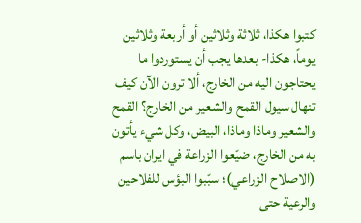كتبوا هكذا، ثلاثة وثلاثين أو أربعة وثلاثين يوماً، هكذا- بعدها يجب أن يستوردوا ما يحتاجون اليه من الخارج، ألا ترون الآن كيف تنهال سيول القمح والشعير من الخارج؟ القمح والشعير وماذا وماذا، البيض، وكل شيء يأتون به من الخارج، ضيّعوا الزراعة في ايران باسم (الاصلاح الزراعي)؛ سبّبوا البؤس للفلاحين والرعية حتى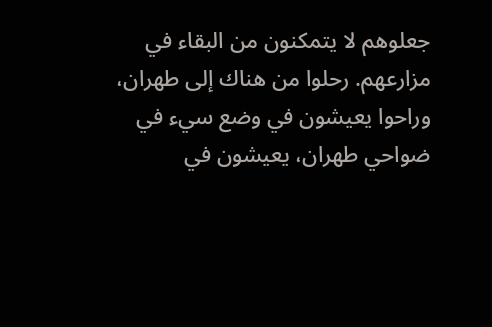جعلوهم لا يتمكنون من البقاء في مزارعهم. رحلوا من هناك إلى طهران، وراحوا يعيشون في وضع سيء في ضواحي طهران، يعيشون في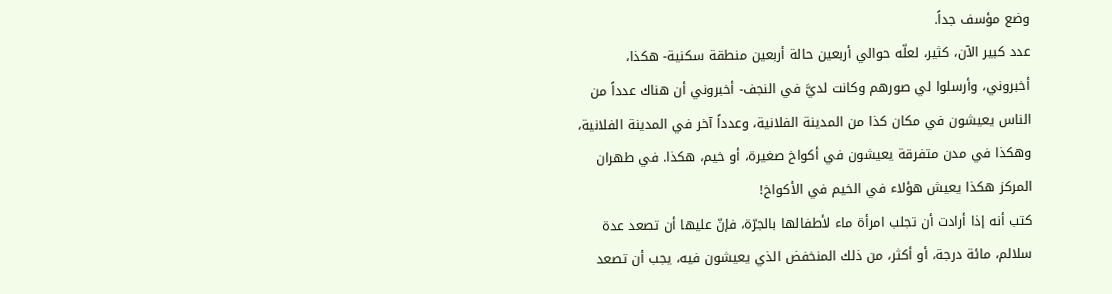وضع مؤسف جداً.
عدد كبير الآن، كثير، لعلّه حوالي أربعين حالة أربعين منطقة سكنية- هكذا، أخبروني، وأرسلوا لي صورهم وكانت لديَّ في النجف- أخبروني أن هناك عدداً من الناس يعيشون في مكان كذا من المدينة الفلانية، وعدداً آخر في المدينة الفلانية، وهكذا في مدن متفرقة يعيشون في أكواخ صغيرة، أو خيم، هكذا. في طهران المركز هكذا يعيش هؤلاء في الخيم في الأكواخ!
كتب أنه إذا أرادت أن تجلب امرأة ماء لأطفالها بالجرّة، فإنّ عليها أن تصعد عدة سلالم، مائة درجة، أو أكثر، من ذلك المنخفض الذي يعيشون فيه، يجب أن تصعد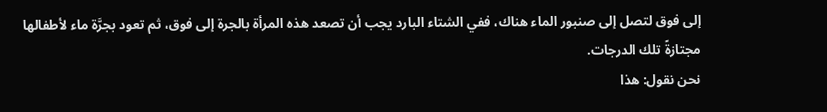إلى فوق لتصل إلى صنبور الماء هناك، ففي الشتاء البارد يجب أن تصعد هذه المرأة بالجرة إلى فوق، ثم تعود بجرَّة ماء لأطفالها مجتازةً تلك الدرجات.
نحن نقول: هذا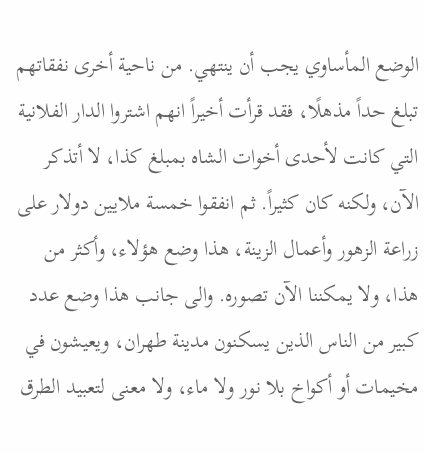الوضع المأساوي يجب أن ينتهي. من ناحية أخرى نفقاتهم تبلغ حداً مذهلًا، فقد قرأت أخيراً انهم اشتروا الدار الفلانية التي كانت لأحدى أخوات الشاه بمبلغ كذا، لا أتذكر الآن، ولكنه كان كثيراً. ثم انفقوا خمسة ملايين دولار على زراعة الزهور وأعمال الزينة، هذا وضع هؤلاء، وأكثر من هذا، ولا يمكننا الآن تصوره. والى جانب هذا وضع عدد كبير من الناس الذين يسكنون مدينة طهران، ويعيشون في مخيمات أو أكواخ بلا نور ولا ماء، ولا معنى لتعبيد الطرق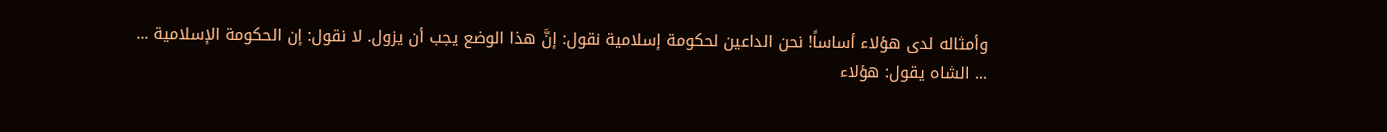وأمثاله لدى هؤلاء أساساً! نحن الداعين لحكومة إسلامية نقول: إنَّ هذا الوضع يجب أن يزول. لا نقول: إن الحكومة الإسلامية ...
... الشاه يقول: هؤلاء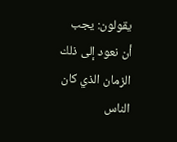يقولون: يجب أن نعود إلى ذلك الزمان الذي كان الناس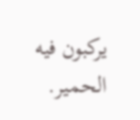يركبون فيه الحمير.